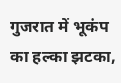गुजरात में भूकंप का हल्का झटका,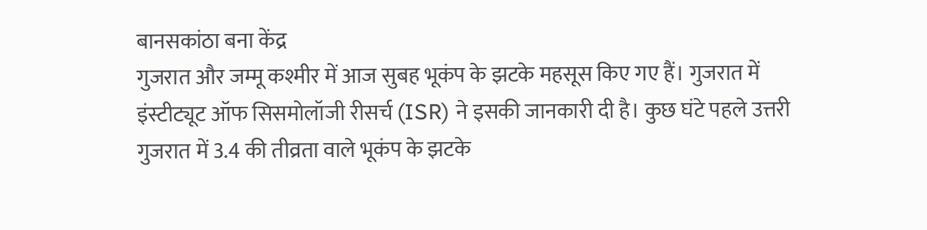बानसकांठा बना केंद्र
गुजरात और जम्मू कश्मीर में आज सुबह भूकंप के झटके महसूस किए गए हैं। गुजरात में इंस्टीट्यूट ऑफ सिसमोलॉजी रीसर्च (ISR) ने इसकी जानकारी दी है। कुछ घंटे पहले उत्तरी गुजरात में 3.4 की तीव्रता वाले भूकंप के झटके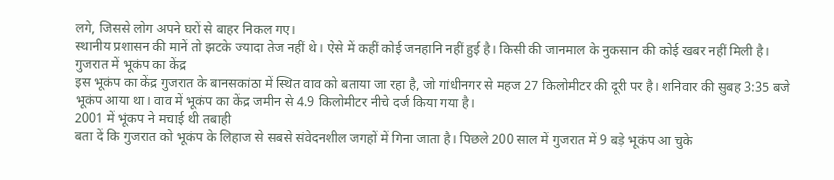लगे, जिससे लोग अपने घरों से बाहर निकल गए।
स्थानीय प्रशासन की मानें तो झटके ज्यादा तेज नहीं थे। ऐसे में कहीं कोई जनहानि नहीं हुई है। किसी की जानमाल के नुकसान की कोई खबर नहीं मिली है।
गुजरात में भूकंप का केंद्र
इस भूकंप का केंद्र गुजरात के बानसकांठा में स्थित वाव को बताया जा रहा है, जो गांधीनगर से महज 27 किलोमीटर की दूरी पर है। शनिवार की सुबह 3:35 बजे भूकंप आया था। वाव में भूकंप का केंद्र जमीन से 4.9 किलोमीटर नीचे दर्ज किया गया है।
2001 में भूंकप ने मचाई थी तबाही
बता दें कि गुजरात को भूकंप के लिहाज से सबसे संवेदनशील जगहों में गिना जाता है। पिछले 200 साल में गुजरात में 9 बड़े भूकंप आ चुके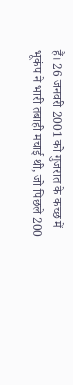हैं। 26 जनवरी 2001 को गुजरात के कच्छ में भूकंप ने भारी तबाही मचाई थी, जो पिछले 200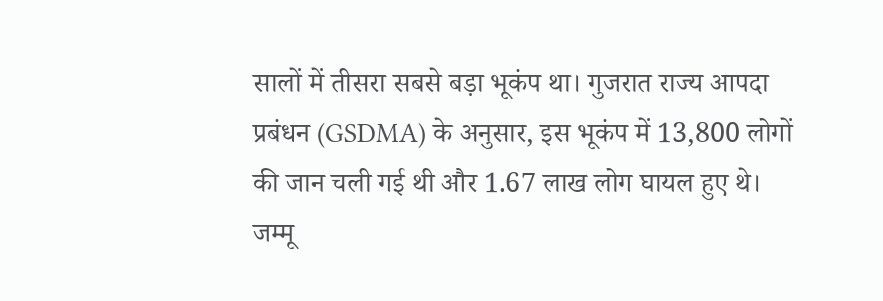सालों में तीसरा सबसे बड़ा भूकंप था। गुजरात राज्य आपदा प्रबंधन (GSDMA) के अनुसार, इस भूकंप में 13,800 लोगों की जान चली गई थी और 1.67 लाख लोग घायल हुए थे।
जम्मू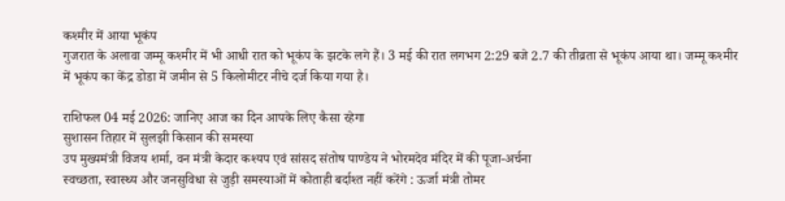कश्मीर में आया भूकंप
गुजरात के अलावा जम्मू कश्मीर में भी आधी रात को भूकंप के झटके लगे हैं। 3 मई की रात लगभग 2:29 बजे 2.7 की तीव्रता से भूकंप आया था। जम्मू कश्मीर में भूकंप का केंद्र डोडा में जमीन से 5 किलोमीटर नीचे दर्ज किया गया है।

राशिफल 04 मई 2026: जानिए आज का दिन आपके लिए कैसा रहेगा
सुशासन तिहार में सुलझी किसान की समस्या
उप मुख्यमंत्री विजय शर्मा, वन मंत्री केदार कश्यप एवं सांसद संतोष पाण्डेय ने भोरमदेव मंदिर में की पूजा-अर्चना
स्वच्छता, स्वास्थ्य और जनसुविधा से जुड़ी समस्याओं में कोताही बर्दाश्त नहीं करेंगे : ऊर्जा मंत्री तोमर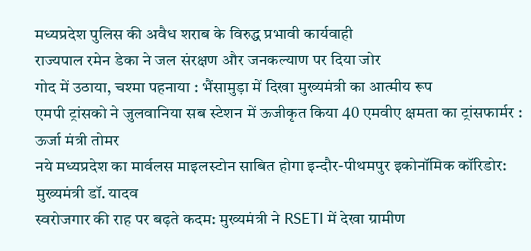मध्यप्रदेश पुलिस की अवैध शराब के विरुद्ध प्रभावी कार्यवाही
राज्यपाल रमेन डेका ने जल संरक्षण और जनकल्याण पर दिया जोर
गोद में उठाया, चश्मा पहनाया : भैंसामुड़ा में दिखा मुख्यमंत्री का आत्मीय रूप
एमपी ट्रांसको ने जुलवानिया सब स्टेशन में ऊजीकृत किया 40 एमवीए क्षमता का ट्रांसफार्मर : ऊर्जा मंत्री तोमर
नये मध्यप्रदेश का मार्वलस माइलस्टोन साबित होगा इन्दौर-पीथमपुर इकोनॉमिक कॉरिडोर: मुख्यमंत्री डॉ. यादव
स्वरोजगार की राह पर बढ़ते कदम: मुख्यमंत्री ने RSETI में देखा ग्रामीण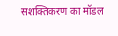सशक्तिकरण का मॉडल